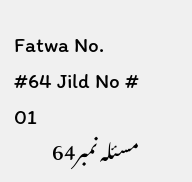Fatwa No. #64 Jild No # 01
مسئلہ نمبر64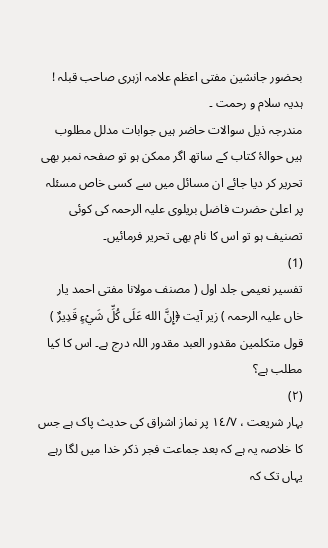بحضور جانشین مفتی اعظم علامہ ازہری صاحب قبلہ ! ہدیہ سلام و رحمت ۔
مندرجہ ذیل سوالات حاضر ہیں جوابات مدلل مطلوب ہیں حوالۂ کتاب کے ساتھ اگر ممکن ہو تو صفحہ نمبر بھی تحریر کر دیا جائے ان مسائل میں سے کسی خاص مسئلہ پر اعلیٰ حضرت فاضل بریلوی علیہ الرحمہ کی کوئی تصنیف ہو تو اس کا نام بھی تحریر فرمائیں۔
(1)
تفسیر نعیمی جلد اول ( مصنف مولانا مفتی احمد یار خاں علیہ الرحمہ ) زیر آیت ﴿إِنَّ الله عَلَى كُلِّ شَيْءٍ قَدِيرٌ ) قول متکلمین مقدور العبد مقدور اللہ درج ہے۔ اس کا کیا مطلب ہے؟
(۲)
بہار شریعت ، ۱٤/۷ پر نماز اشراق کی حدیث پاک ہے جس کا خلاصہ یہ ہے کہ بعد جماعت فجر ذکر خدا میں لگا رہے یہاں تک کہ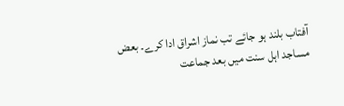آفتاب بلند ہو جائے تب نماز اشراق ادا کرے۔ بعض مساجد اہل سنت میں بعد جماعت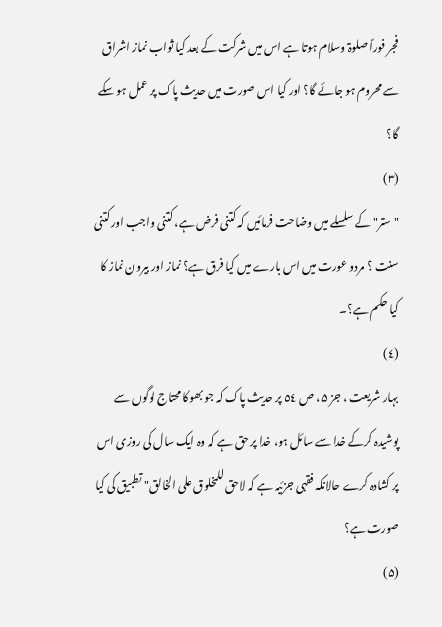فجر فوراً صلوۃ وسلام ہوتا ہے اس میں شرکت کے بعد کیا ثواب نماز اشراق سے محروم ہو جائے گا؟ اور کیا اس صورت میں حدیث پاک پر عمل ہو سکے گا؟
(۳)
"ستر" کے سلسلے میں وضاحت فرمائیں کہ کتنی فرض ہے، کتنی واجب اور کتنی سنت ؟ مردو عورت میں اس بارے میں کیا فرق ہے؟ نماز اور بیرون نماز کا کیا حکم ہے؟۔
(٤)
بہار شریعت ، جز ۵، ص ٥٤ پر حدیث پاک کہ جو بھوکا محتاج لوگوں سے پوشیدہ کرکے خدا سے سائل ہو، خدا پر حق ہے کہ وہ ایک سال کی روزی اس پر کشادہ کرے حالانکہ فقہی جزئیہ ہے کہ لاحق للمخلوق على الخالق" تطبیق کی کیا صورت ہے؟
(۵)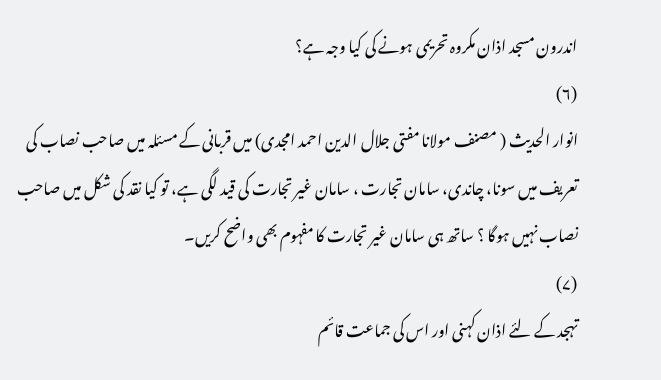اندرون مسجد اذان مکروہ تحریمی ہونے کی کیا وجہ ہے؟
(۶)
انوار الحديث ( مصنف مولانا مفتی جلال الدین احمد امجدی) میں قربانی کے مسئلہ میں صاحب نصاب کی تعریف میں سونا، چاندی، سامان تجارت ، سامان غیر تجارت کی قید لگی ہے، تو کیا نقد کی شکل میں صاحب نصاب نہیں ہوگا ؟ ساتھ ہی سامان غیر تجارت کا مفہوم بھی واضح کریں۔
(۷)
تہجد کے لئے اذان کہنی اور اس کی جماعت قائم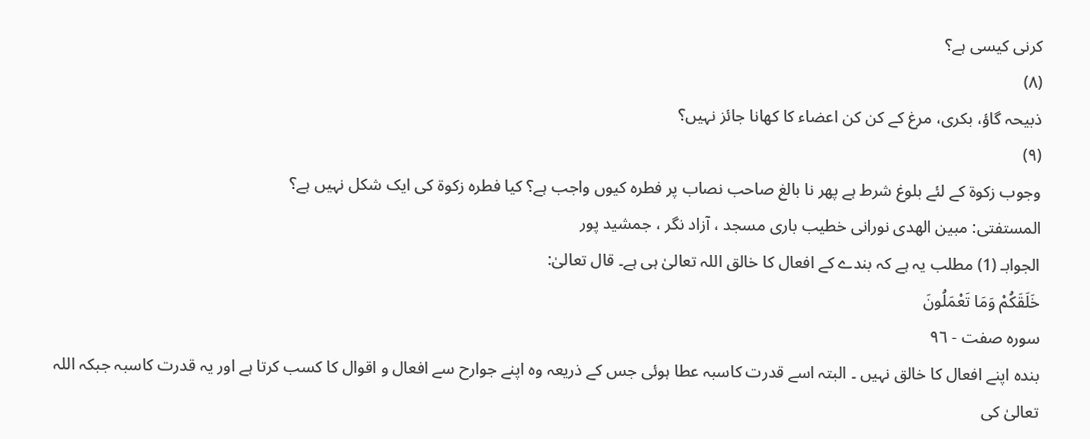کرنی کیسی ہے؟
(۸)
ذبیحہ گاؤ، بکری، مرغ کے کن کن اعضاء کا کھانا جائز نہیں؟
(۹)
وجوب زکوۃ کے لئے بلوغ شرط ہے پھر نا بالغ صاحب نصاب پر فطرہ کیوں واجب ہے؟ کیا فطرہ زکوۃ کی ایک شکل نہیں ہے؟
المستفتی: مبین الهدی نورانی خطیب باری مسجد ، آزاد نگر ، جمشید پور
الجوابـ (1) مطلب یہ ہے کہ بندے کے افعال کا خالق اللہ تعالیٰ ہی ہے۔ قال تعالیٰ:
خَلَقَكُمْ وَمَا تَعْمَلُونَ
سوره صفت - ٩٦
بندہ اپنے افعال کا خالق نہیں ۔ البتہ اسے قدرت کاسبہ عطا ہوئی جس کے ذریعہ وہ اپنے جوارح سے افعال و اقوال کا کسب کرتا ہے اور یہ قدرت کاسبہ جبکہ اللہ تعالیٰ کی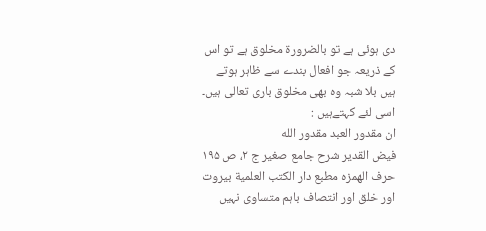دی ہوئی ہے تو بالضرورة مخلوق ہے تو اس کے ذریعہ جو افعال بندے سے ظاہر ہوتے ہیں بلا شبہ وہ بھی مخلوق باری تعالی ہیں۔ اسی لئے کہتےہیں :
ان مقدور العبد مقدور الله
فيض القدير شرح جامع صغير ج ۲، ص ۱۹۵ حرف الهمزه مطبع دار الكتب العلمية بيروت
اور خلق اور انتصاف باہم متساوی نہیں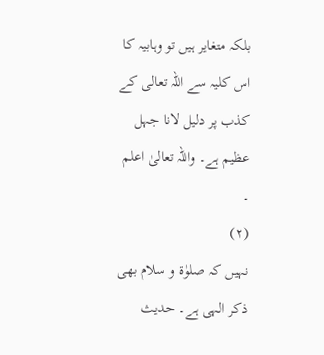بلکہ متغایر ہیں تو وہابیہ کا اس کلیہ سے اللہ تعالی کے کذب پر دلیل لانا جہل عظیم ہے۔ واللہ تعالیٰ اعلم ۔
(۲)
نہیں کہ صلوٰۃ و سلام بھی ذکر الہی ہے۔ حدیث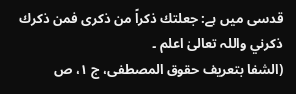قدسی میں ہے: جعلتك ذكراً من ذكرى فمن ذكرك ذكرني واللہ تعالیٰ اعلم ۔
(الشفا بتعريف حقوق المصطفى، ج ۱، ص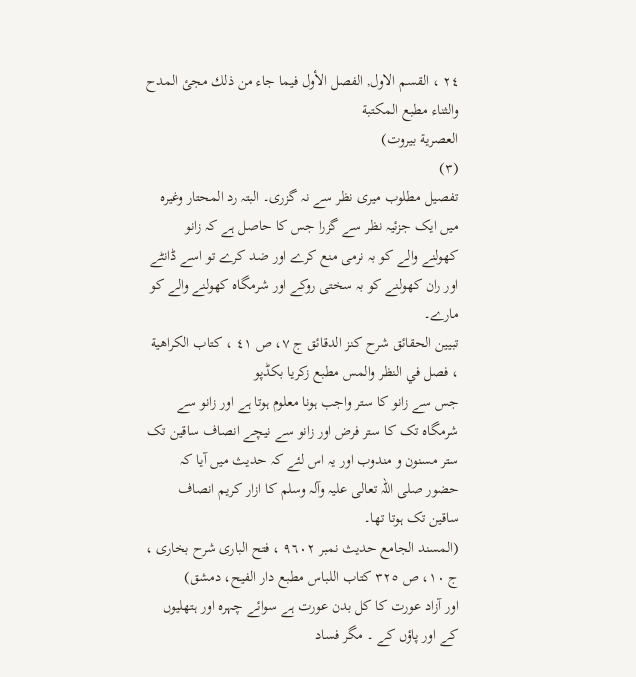٢٤ ، القسم الاول, الفصل الأول فيما جاء من ذلك مجئ المدح والثناء مطبع المكتبة
العصرية بيروت)
(۳)
تفصیل مطلوب میری نظر سے نہ گزری۔ البتہ رد المحتار وغیرہ میں ایک جزئیہ نظر سے گزرا جس کا حاصل ہے کہ زانو کھولنے والے کو بہ نرمی منع کرے اور ضد کرے تو اسے ڈانٹے اور ران کھولنے کو بہ سختی روکے اور شرمگاہ کھولنے والے کو مارے۔
تبيين الحقائق شرح كنز الدقائق ج ۷، ص ٤١ ، كتاب الكراهية ، فصل في النظر والمس مطبع زكريا بکڈپو
جس سے زانو کا ستر واجب ہونا معلوم ہوتا ہے اور زانو سے شرمگاہ تک کا ستر فرض اور زانو سے نیچے انصاف ساقین تک ستر مسنون و مندوب اور یہ اس لئے کہ حدیث میں آیا کہ حضور صلی اللہ تعالی علیہ وآلہ وسلم کا ازار کریم انصاف ساقین تک ہوتا تھا۔
(المسند الجامع حديث نمبر ٩٦٠٢ ، فتح الباری شرح بخاری ، ج ۱۰، ص ٣٢٥ كتاب اللباس مطبع دار الفيح، دمشق)
اور آزاد عورت کا کل بدن عورت ہے سوائے چہرہ اور ہتھلیوں کے اور پاؤں کے ۔ مگر فساد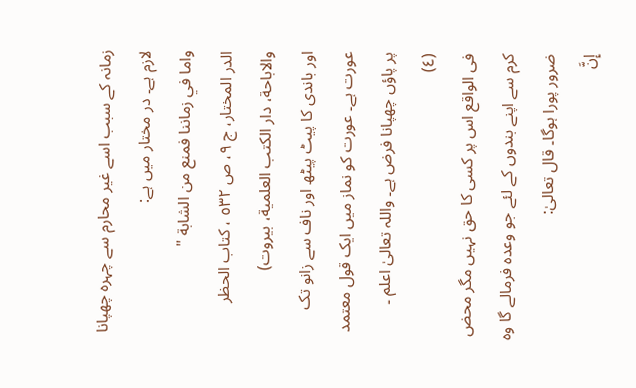زمانہ کے سبب اسے غیر محارم سے چہرہ چھپانا لازم ہے۔ در مختار میں ہے:
واما في زماننا فمنع من الشابة "
الدر المختار، ج ۹، ص ٥٣٢ ، كتاب الحظر والاباحة، دار الكتب العلمية، بيروت)
اور باندی کا پیٹ پیٹھ اور ناف سے زانو تک عورت ہے۔ عورت کو نماز میں ایک قول معتمد پر پاؤں چھپانا فرض ہے۔ واللہ تعالیٰ اعلم ۔
(٤)
فی الواقع اس پر کسی کا حق نہیں مگر محض کرم سے اپنے بندوں کے لئے جو وعدہ فرمالے گا وہ ضرور پورا ہوگا۔ قال تعالیٰ:
إِنَّ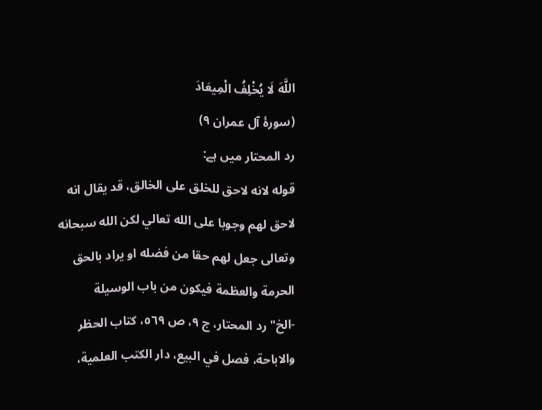اللَّهَ لَا يُخْلِفُ الْمِيعَادَ
(سورۂ آل عمران ٩)
رد المحتار میں ہے:
قوله لانه لاحق للخلق على الخالق، قد يقال انه لاحق لهم وجوبا على الله تعالي لكن الله سبحانه وتعالى جعل لهم حقا من فضله او يراد بالحق الحرمة والعظمة فيكون من باب الوسیلة
-الخ" رد المحتار، ج ۹، ص ٥٦٩، كتاب الحظر والاباحة، فصل في البيع، دار الكتب العلمية،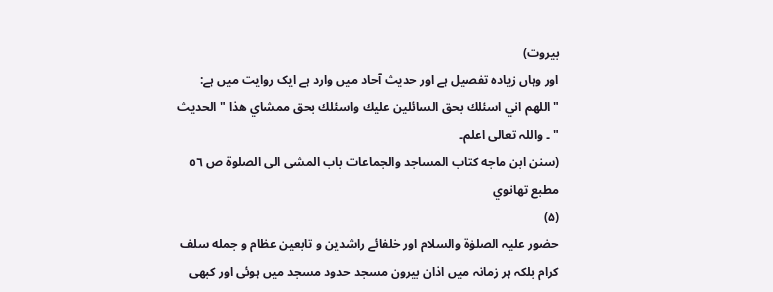بيروت)
اور وہاں زیادہ تفصیل ہے اور حدیث آحاد میں وارد ہے ایک روایت میں ہے: "اللهم اني اسئلك بحق السائلين عليك واسئلك بحق ممشاي هذا " الحديث " ۔ واللہ تعالی اعلم۔
(سنن ابن ماجه کتاب المساجد والجماعات باب المشى الى الصلوة ص ٥٦ مطبع تهانوي
(۵)
حضور علیہ الصلوٰۃ والسلام اور خلفائے راشدین و تابعین عظام و جمله سلف کرام بلکہ ہر زمانہ میں اذان بیرون مسجد حدود مسجد میں ہوئی اور کبھی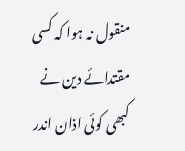منقول نہ ہوا کہ کسی مقتدائے دین نے کبھی کوئی اذان اندر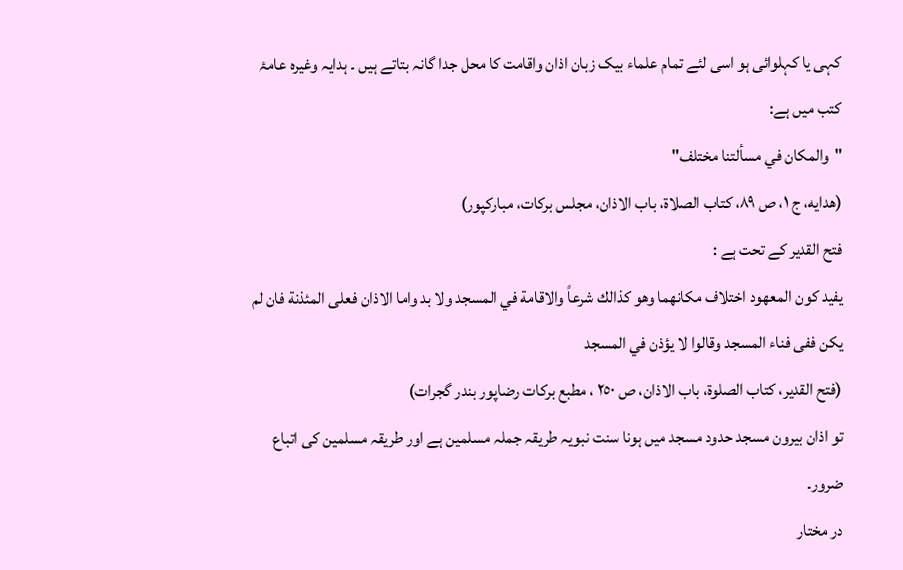کہی یا کہلوائی ہو اسی لئے تمام علماء بیک زبان اذان واقامت کا محل جدا گانہ بتاتے ہیں ۔ ہدایہ وغیرہ عامۂ کتب میں ہے:
"والمكان في مسألتنا مختلف"
(هدایه، ج ۱، ص ۸۹، کتاب الصلاة، باب الاذان، مجلس برکات، مبارکپور)
فتح القدیر کے تحت ہے :
يفيد كون المعهود اختلاف مكانهما وهو كذالك شرعاً والاقامة في المسجد ولا بد واما الاذان فعلى المئذنة فان لم يكن ففى فناء المسجد وقالوا لا يؤذن في المسجد
(فتح القدير، كتاب الصلوة، باب الاذان، ص ٢٥٠ ، مطبع برکات رضاپور بندر گجرات)
تو اذان بیرون مسجد حدود مسجد میں ہونا سنت نبویہ طریقہ جملہ مسلمین ہے اور طریقہ مسلمین کی اتباع ضرور۔
در مختار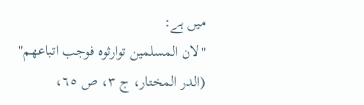میں ہے:
"لان المسلمين توارثوه فوجب اتباعهم"
(الدر المختار، ج ۳، ص ٦٥،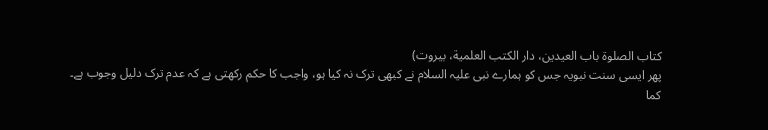كتاب الصلوة باب العيدين، دار الكتب العلمية، بيروت)
پھر ایسی سنت نبویہ جس کو ہمارے نبی علیہ السلام نے کبھی ترک نہ کیا ہو، واجب کا حکم رکھتی ہے کہ عدم ترک دلیل وجوب ہے۔
کما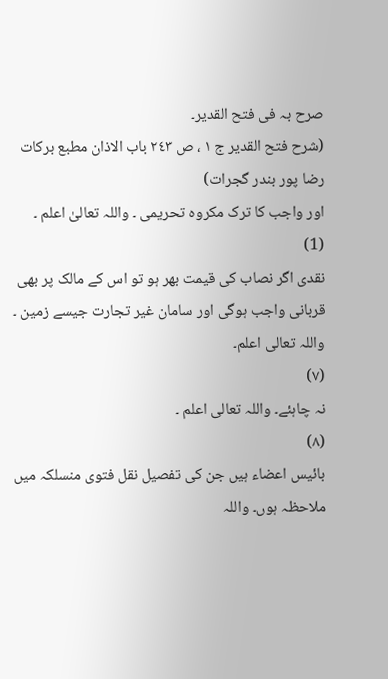صرح بہ فی فتح القدیر۔
(شرح فتح القدير ج ١ ، ص ٢٤٣ باب الاذان مطبع برکات رضا پور بندر گجرات)
اور واجب کا ترک مکروہ تحریمی ۔ واللہ تعالیٰ اعلم ۔
(1)
نقدی اگر نصاب کی قیمت بھر ہو تو اس کے مالک پر بھی قربانی واجب ہوگی اور سامان غیر تجارت جیسے زمین ۔ واللہ تعالی اعلم۔
(۷)
نہ چاہئے۔ واللہ تعالی اعلم ۔
(۸)
بائیس اعضاء ہیں جن کی تفصیل نقل فتوی منسلکہ میں ملاحظہ ہوں۔ واللہ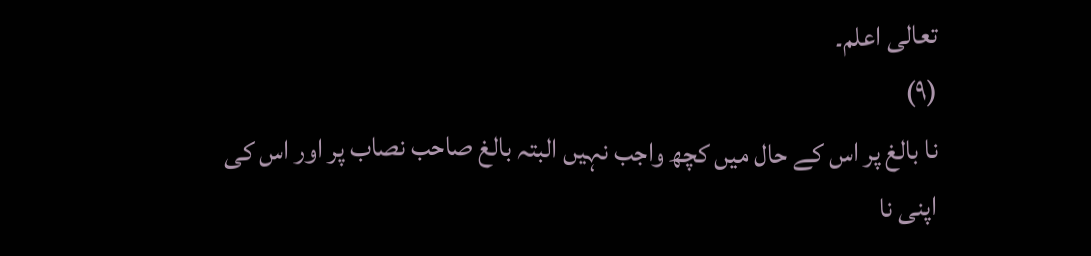تعالی اعلم۔
(۹)
نا بالغ پر اس کے حال میں کچھ واجب نہیں البتہ بالغ صاحب نصاب پر اور اس کی اپنی نا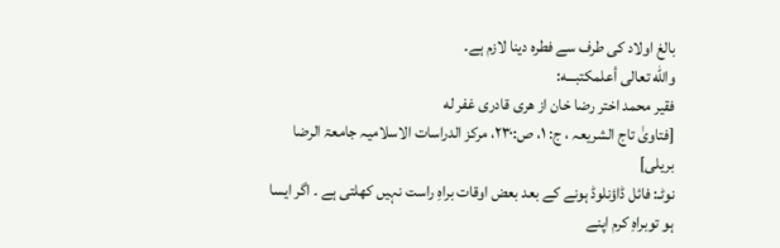بالغ اولاد کی طرف سے فطرہ دینا لازم ہے۔
والله تعالى أعلمکتبـــه:
فقیر محمد اختر رضا خان از هری قادری غفر له
[فتاویٰ تاج الشریعہ ، ج: ۱، ص:۲۳۰، مرکز الدراسات الاسلامیہ جامعۃ الرضا بریلی]
نوٹـ: فائل ڈاؤنلوڈ ہونے کے بعد بعض اوقات براہِ راست نہیں کھلتی ہے ۔ اگر ایسا ہو توبراہِ کرم اپنے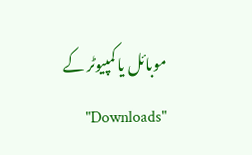موبائل یا کمپیوٹر کے "Downloads"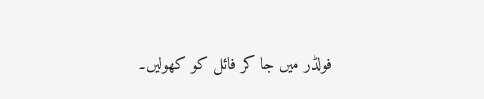فولڈر میں جا کر فائل کو کھولیں۔